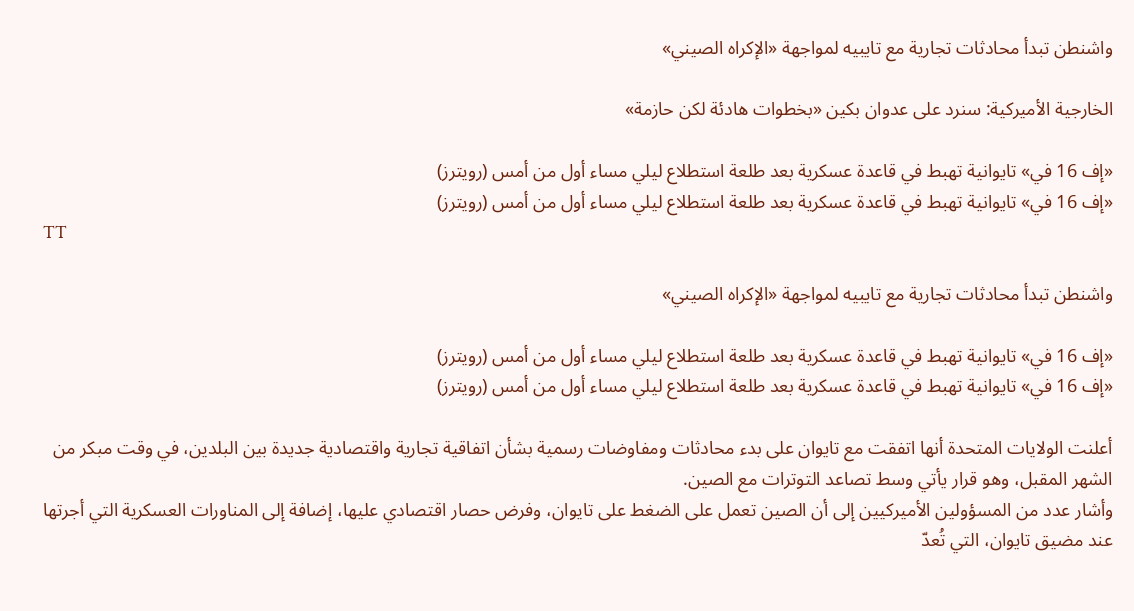واشنطن تبدأ محادثات تجارية مع تايبيه لمواجهة «الإكراه الصيني»

الخارجية الأميركية: سنرد على عدوان بكين «بخطوات هادئة لكن حازمة»

«إف 16 في» تايوانية تهبط في قاعدة عسكرية بعد طلعة استطلاع ليلي مساء أول من أمس (رويترز)
«إف 16 في» تايوانية تهبط في قاعدة عسكرية بعد طلعة استطلاع ليلي مساء أول من أمس (رويترز)
TT

واشنطن تبدأ محادثات تجارية مع تايبيه لمواجهة «الإكراه الصيني»

«إف 16 في» تايوانية تهبط في قاعدة عسكرية بعد طلعة استطلاع ليلي مساء أول من أمس (رويترز)
«إف 16 في» تايوانية تهبط في قاعدة عسكرية بعد طلعة استطلاع ليلي مساء أول من أمس (رويترز)

أعلنت الولايات المتحدة أنها اتفقت مع تايوان على بدء محادثات ومفاوضات رسمية بشأن اتفاقية تجارية واقتصادية جديدة بين البلدين، في وقت مبكر من الشهر المقبل، وهو قرار يأتي وسط تصاعد التوترات مع الصين.
وأشار عدد من المسؤولين الأميركيين إلى أن الصين تعمل على الضغط على تايوان، وفرض حصار اقتصادي عليها، إضافة إلى المناورات العسكرية التي أجرتها عند مضيق تايوان، التي تُعدّ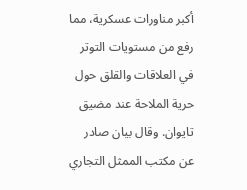أكبر مناورات عسكرية، مما رفع من مستويات التوتر في العلاقات والقلق حول حرية الملاحة عند مضيق تايوان. وقال بيان صادر عن مكتب الممثل التجاري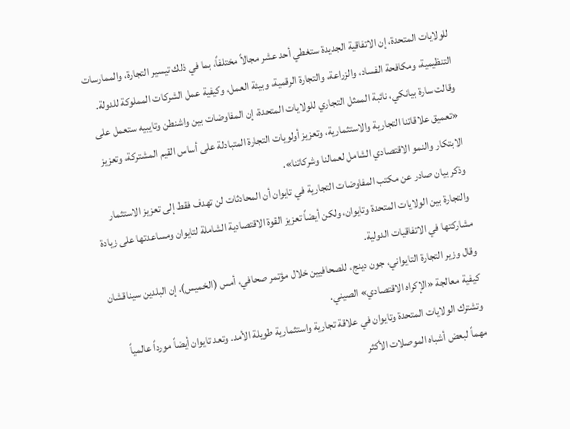للولايات المتحدة، إن الاتفاقية الجديدة ستغطي أحد عشر مجالاً مختلفاً، بما في ذلك تيسير التجارة، والممارسات التنظيمية، ومكافحة الفساد، والزراعة، والتجارة الرقمية، وبيئة العمل، وكيفية عمل الشركات المملوكة للدولة.
وقالت سارة بيانكي، نائبة الممثل التجاري للولايات المتحدة، إن المفاوضات بين واشنطن وتايبيه ستعمل على «تعميق علاقاتنا التجارية والاستثمارية، وتعزيز أولويات التجارة المتبادلة على أساس القيم المشتركة، وتعزيز الابتكار والنمو الاقتصادي الشامل لعمالنا وشركاتنا».
وذكر بيان صادر عن مكتب المفاوضات التجارية في تايوان أن المحادثات لن تهدف فقط إلى تعزيز الاستثمار والتجارة بين الولايات المتحدة وتايوان، ولكن أيضاً تعزيز القوة الاقتصادية الشاملة لتايوان ومساعدتها على زيادة مشاركتها في الاتفاقيات الدولية.
وقال وزير التجارة التايواني، جون دينج، للصحافيين خلال مؤتمر صحافي، أمس (الخميس)، إن البلدين سيناقشان كيفية معالجة «الإكراه الاقتصادي» الصيني.
وتشترك الولايات المتحدة وتايوان في علاقة تجارية واستثمارية طويلة الأمد. وتعد تايوان أيضاً مورداً عالمياً مهماً لبعض أشباه الموصلات الأكثر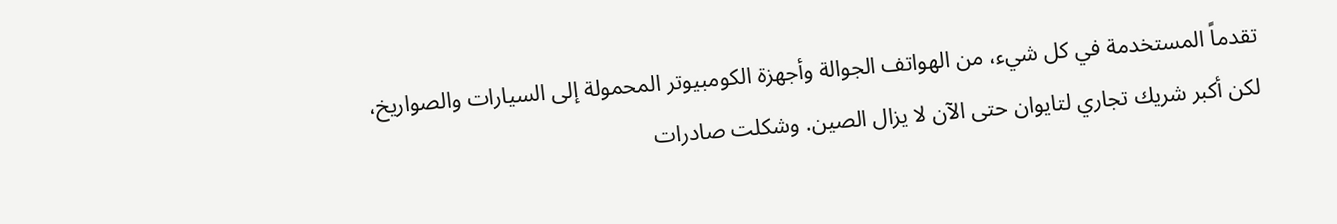تقدماً المستخدمة في كل شيء، من الهواتف الجوالة وأجهزة الكومبيوتر المحمولة إلى السيارات والصواريخ، لكن أكبر شريك تجاري لتايوان حتى الآن لا يزال الصين. وشكلت صادرات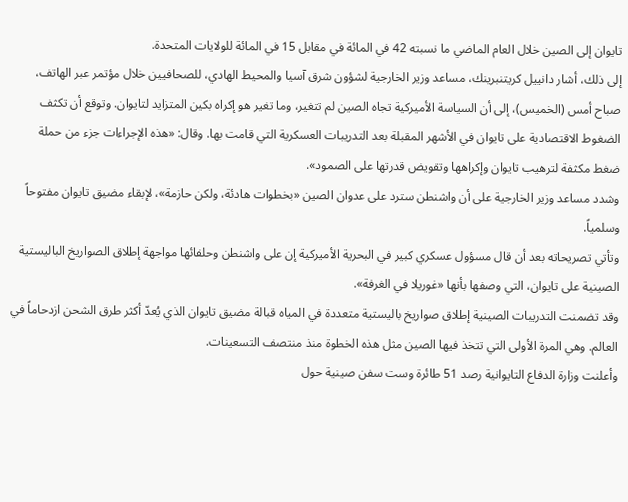تايوان إلى الصين خلال العام الماضي ما نسبته 42 في المائة في مقابل 15 في المائة للولايات المتحدة.
إلى ذلك، أشار دانييل كريتنبرينك، مساعد وزير الخارجية لشؤون شرق آسيا والمحيط الهادي، للصحافيين خلال مؤتمر عبر الهاتف، صباح أمس (الخميس)، إلى أن السياسة الأميركية تجاه الصين لم تتغير، وما تغير هو إكراه بكين المتزايد لتايوان. وتوقع أن تكثف الضغوط الاقتصادية على تايوان في الأشهر المقبلة بعد التدريبات العسكرية التي قامت بها. وقال: «هذه الإجراءات جزء من حملة ضغط مكثفة لترهيب تايوان وإكراهها وتقويض قدرتها على الصمود».
وشدد مساعد وزير الخارجية على أن واشنطن سترد على عدوان الصين «بخطوات هادئة، ولكن حازمة»، لإبقاء مضيق تايوان مفتوحاً وسلمياً.
وتأتي تصريحاته بعد أن قال مسؤول عسكري كبير في البحرية الأميركية إن على واشنطن وحلفائها مواجهة إطلاق الصواريخ الباليستية الصينية على تايوان، التي وصفها بأنها «غوريلا في الغرفة».
وقد تضمنت التدريبات الصينية إطلاق صواريخ باليستية متعددة في المياه قبالة مضيق تايوان الذي يُعدّ أكثر طرق الشحن ازدحاماً في العالم. وهي المرة الأولى التي تتخذ فيها الصين مثل هذه الخطوة منذ منتصف التسعينات.
وأعلنت وزارة الدفاع التايوانية رصد 51 طائرة وست سفن صينية حول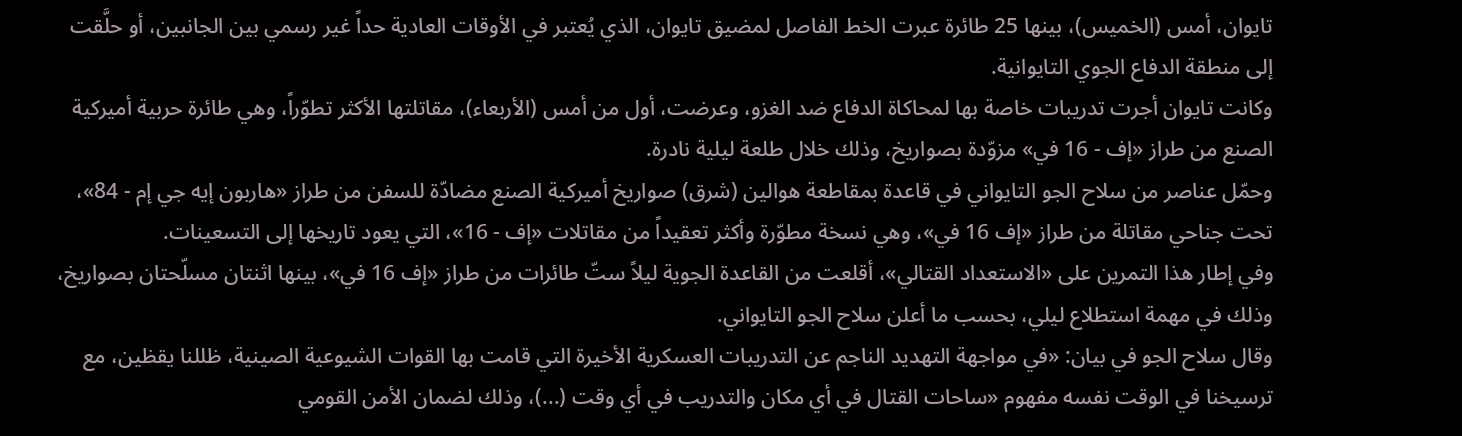تايوان، أمس (الخميس)، بينها 25 طائرة عبرت الخط الفاصل لمضيق تايوان، الذي يُعتبر في الأوقات العادية حداً غير رسمي بين الجانبين، أو حلَّقت إلى منطقة الدفاع الجوي التايوانية.
وكانت تايوان أجرت تدريبات خاصة بها لمحاكاة الدفاع ضد الغزو، وعرضت، أول من أمس (الأربعاء)، مقاتلتها الأكثر تطوّراً، وهي طائرة حربية أميركية الصنع من طراز «إف - 16 في» مزوّدة بصواريخ، وذلك خلال طلعة ليلية نادرة.
وحمّل عناصر من سلاح الجو التايواني في قاعدة بمقاطعة هوالين (شرق) صواريخ أميركية الصنع مضادّة للسفن من طراز «هاربون إيه جي إم - 84»، تحت جناحي مقاتلة من طراز «إف 16 في»، وهي نسخة مطوّرة وأكثر تعقيداً من مقاتلات «إف - 16»، التي يعود تاريخها إلى التسعينات.
وفي إطار هذا التمرين على «الاستعداد القتالي»، أقلعت من القاعدة الجوية ليلاً ستّ طائرات من طراز «إف 16 في»، بينها اثنتان مسلّحتان بصواريخ، وذلك في مهمة استطلاع ليلي، بحسب ما أعلن سلاح الجو التايواني.
وقال سلاح الجو في بيان: «في مواجهة التهديد الناجم عن التدريبات العسكرية الأخيرة التي قامت بها القوات الشيوعية الصينية، ظللنا يقظين، مع ترسيخنا في الوقت نفسه مفهوم «ساحات القتال في أي مكان والتدريب في أي وقت (...)، وذلك لضمان الأمن القومي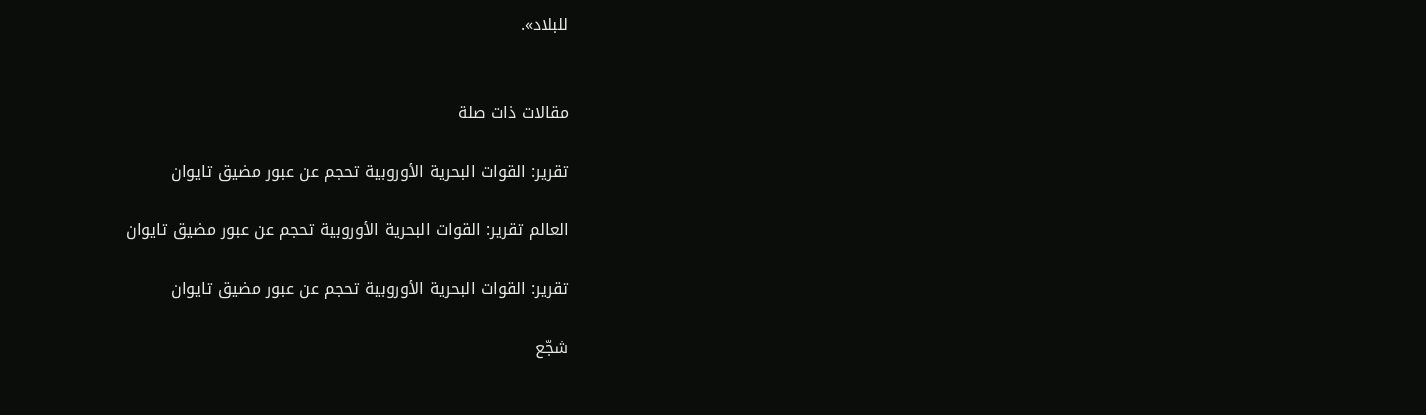للبلاد».


مقالات ذات صلة

تقرير: القوات البحرية الأوروبية تحجم عن عبور مضيق تايوان

العالم تقرير: القوات البحرية الأوروبية تحجم عن عبور مضيق تايوان

تقرير: القوات البحرية الأوروبية تحجم عن عبور مضيق تايوان

شجّع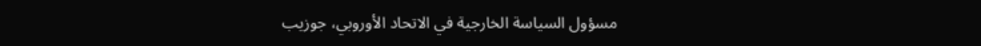مسؤول السياسة الخارجية في الاتحاد الأوروبي، جوزيب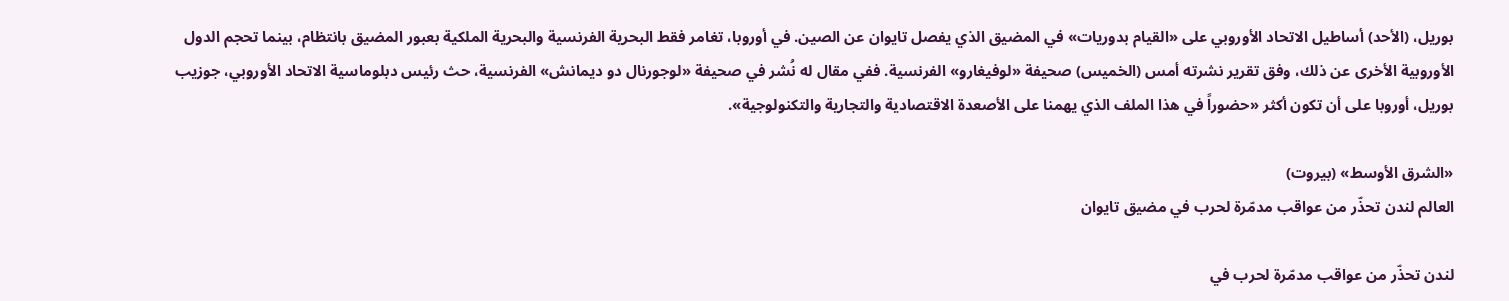بوريل، (الأحد) أساطيل الاتحاد الأوروبي على «القيام بدوريات» في المضيق الذي يفصل تايوان عن الصين. في أوروبا، تغامر فقط البحرية الفرنسية والبحرية الملكية بعبور المضيق بانتظام، بينما تحجم الدول الأوروبية الأخرى عن ذلك، وفق تقرير نشرته أمس (الخميس) صحيفة «لوفيغارو» الفرنسية. ففي مقال له نُشر في صحيفة «لوجورنال دو ديمانش» الفرنسية، حث رئيس دبلوماسية الاتحاد الأوروبي، جوزيب بوريل، أوروبا على أن تكون أكثر «حضوراً في هذا الملف الذي يهمنا على الأصعدة الاقتصادية والتجارية والتكنولوجية».

«الشرق الأوسط» (بيروت)
العالم لندن تحذّر من عواقب مدمّرة لحرب في مضيق تايوان

لندن تحذّر من عواقب مدمّرة لحرب في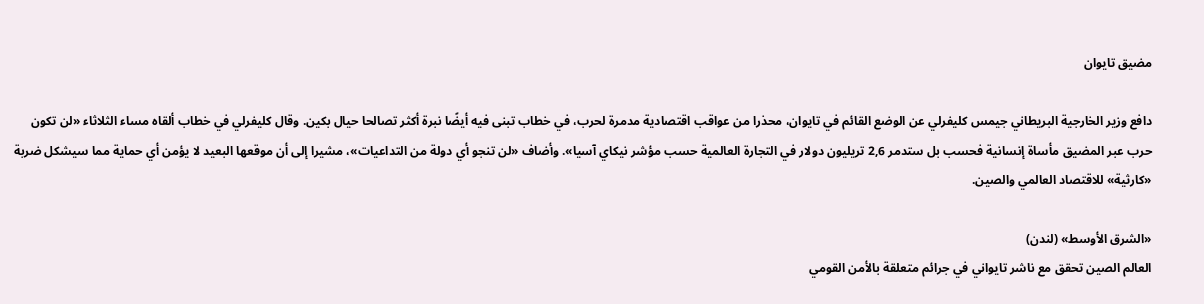مضيق تايوان

دافع وزير الخارجية البريطاني جيمس كليفرلي عن الوضع القائم في تايوان، محذرا من عواقب اقتصادية مدمرة لحرب، في خطاب تبنى فيه أيضًا نبرة أكثر تصالحا حيال بكين. وقال كليفرلي في خطاب ألقاه مساء الثلاثاء «لن تكون حرب عبر المضيق مأساة إنسانية فحسب بل ستدمر 2,6 تريليون دولار في التجارة العالمية حسب مؤشر نيكاي آسيا». وأضاف «لن تنجو أي دولة من التداعيات»، مشيرا إلى أن موقعها البعيد لا يؤمن أي حماية مما سيشكل ضربة «كارثية» للاقتصاد العالمي والصين.

«الشرق الأوسط» (لندن)
العالم الصين تحقق مع ناشر تايواني في جرائم متعلقة بالأمن القومي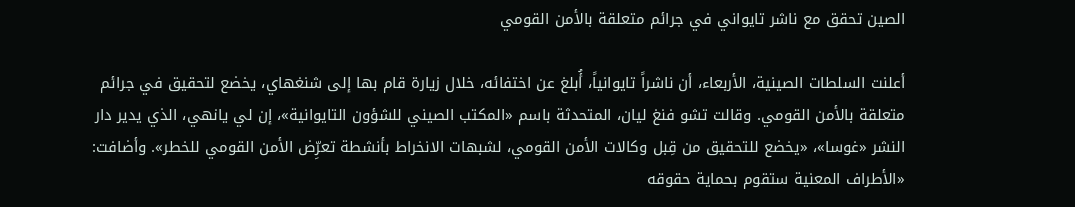الصين تحقق مع ناشر تايواني في جرائم متعلقة بالأمن القومي

أعلنت السلطات الصينية، الأربعاء، أن ناشراً تايوانياً، أُبلغ عن اختفائه، خلال زيارة قام بها إلى شنغهاي، يخضع لتحقيق في جرائم متعلقة بالأمن القومي. وقالت تشو فنغ ليان، المتحدثة باسم «المكتب الصيني للشؤون التايوانية»، إن لي يانهي، الذي يدير دار النشر «غوسا»، «يخضع للتحقيق من قِبل وكالات الأمن القومي، لشبهات الانخراط بأنشطة تعرِّض الأمن القومي للخطر». وأضافت: «الأطراف المعنية ستقوم بحماية حقوقه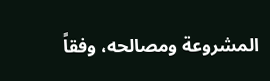المشروعة ومصالحه، وفقاً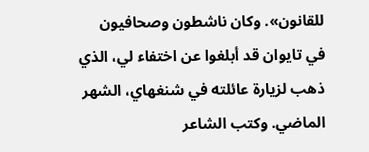للقانون». وكان ناشطون وصحافيون في تايوان قد أبلغوا عن اختفاء لي، الذي ذهب لزيارة عائلته في شنغهاي، الشهر الماضي. وكتب الشاعر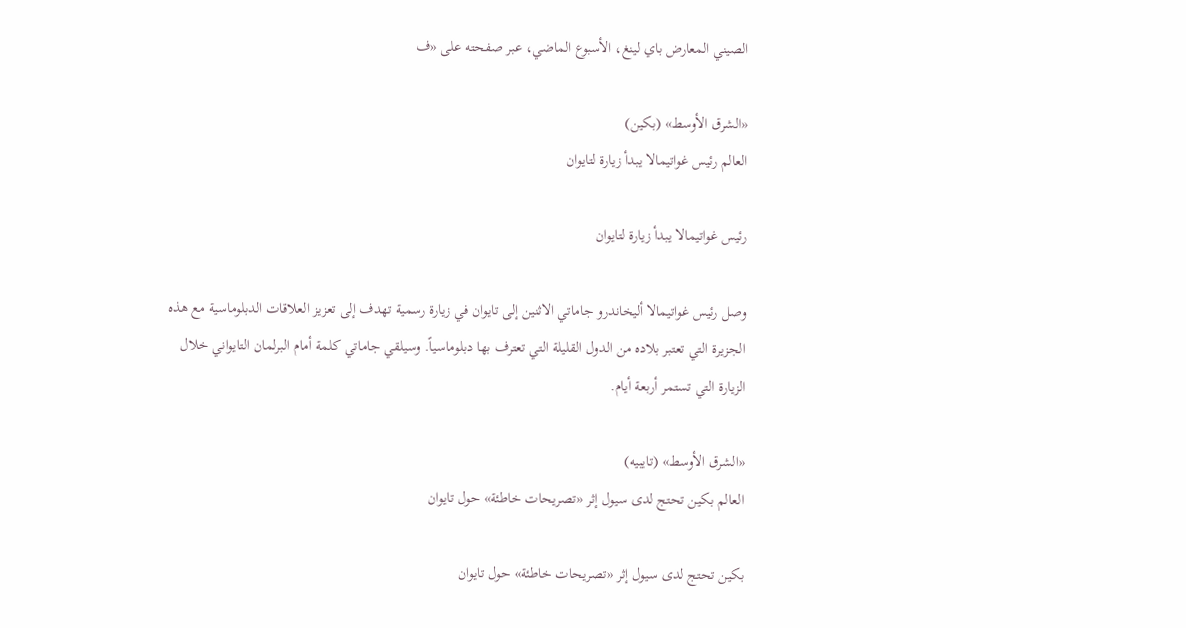الصيني المعارض باي لينغ، الأسبوع الماضي، عبر صفحته على «ف

«الشرق الأوسط» (بكين)
العالم رئيس غواتيمالا يبدأ زيارة لتايوان

رئيس غواتيمالا يبدأ زيارة لتايوان

وصل رئيس غواتيمالا أليخاندرو جاماتي الاثنين إلى تايوان في زيارة رسمية تهدف إلى تعزيز العلاقات الدبلوماسية مع هذه الجزيرة التي تعتبر بلاده من الدول القليلة التي تعترف بها دبلوماسياً. وسيلقي جاماتي كلمة أمام البرلمان التايواني خلال الزيارة التي تستمر أربعة أيام.

«الشرق الأوسط» (تايبيه)
العالم بكين تحتج لدى سيول إثر «تصريحات خاطئة» حول تايوان

بكين تحتج لدى سيول إثر «تصريحات خاطئة» حول تايوان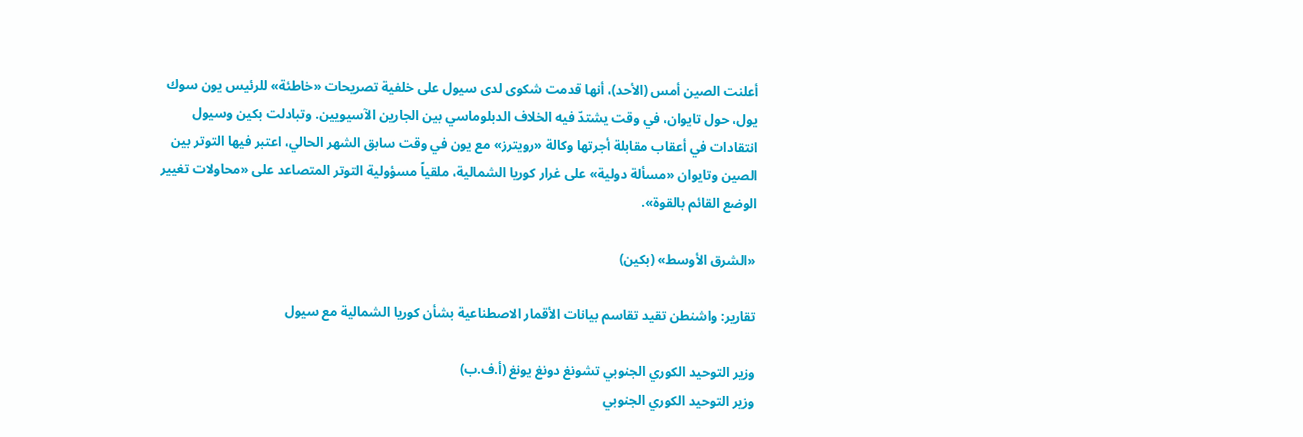أعلنت الصين أمس (الأحد)، أنها قدمت شكوى لدى سيول على خلفية تصريحات «خاطئة» للرئيس يون سوك يول، حول تايوان، في وقت يشتدّ فيه الخلاف الدبلوماسي بين الجارين الآسيويين. وتبادلت بكين وسيول انتقادات في أعقاب مقابلة أجرتها وكالة «رويترز» مع يون في وقت سابق الشهر الحالي، اعتبر فيها التوتر بين الصين وتايوان «مسألة دولية» على غرار كوريا الشمالية، ملقياً مسؤولية التوتر المتصاعد على «محاولات تغيير الوضع القائم بالقوة».

«الشرق الأوسط» (بكين)

تقارير: واشنطن تقيد تقاسم بيانات الأقمار الاصطناعية بشأن كوريا الشمالية مع سيول

وزير التوحيد الكوري الجنوبي تشونغ دونغ يونغ (أ.ف.ب)
وزير التوحيد الكوري الجنوبي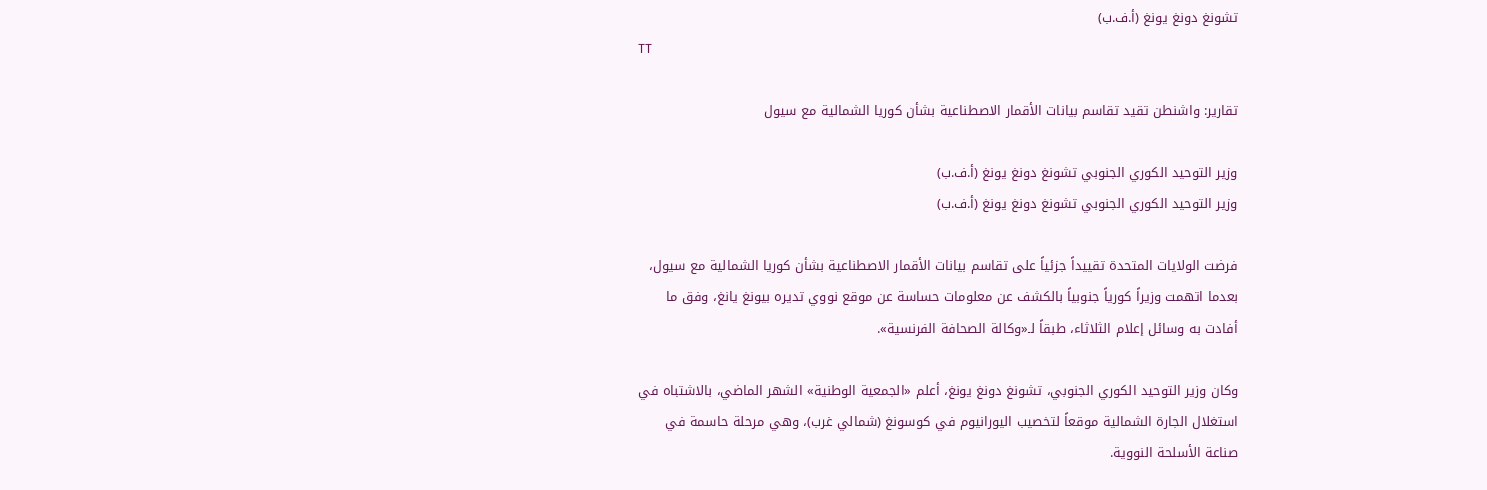تشونغ دونغ يونغ (أ.ف.ب)
TT

تقارير: واشنطن تقيد تقاسم بيانات الأقمار الاصطناعية بشأن كوريا الشمالية مع سيول

وزير التوحيد الكوري الجنوبي تشونغ دونغ يونغ (أ.ف.ب)
وزير التوحيد الكوري الجنوبي تشونغ دونغ يونغ (أ.ف.ب)

فرضت الولايات المتحدة تقييداً جزئياً على تقاسم بيانات الأقمار الاصطناعية بشأن كوريا الشمالية مع سيول، بعدما اتهمت وزيراً كورياً جنوبياً بالكشف عن معلومات حساسة عن موقع نووي تديره بيونغ يانغ، وفق ما أفادت به وسائل إعلام الثلاثاء، طبقاً لـ«وكالة الصحافة الفرنسية».

وكان وزير التوحيد الكوري الجنوبي، تشونغ دونغ يونغ، أعلم «الجمعية الوطنية» الشهر الماضي، بالاشتباه في استغلال الجارة الشمالية موقعاً لتخصيب اليورانيوم في كوسونغ (شمالي غرب)، وهي مرحلة حاسمة في صناعة الأسلحة النووية.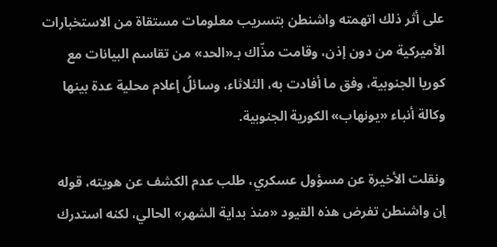على أثر ذلك اتهمته واشنطن بتسريب معلومات مستقاة من الاستخبارات الأميركية من دون إذن، وقامت مذّاك بـ«الحد» من تقاسم البيانات مع كوريا الجنوبية، وفق ما أفادت به، الثلاثاء، وسائلُ إعلام محلية عدة بينها وكالة أنباء «يونهاب» الكورية الجنوبية.

ونقلت الأخيرة عن مسؤول عسكري، طلب عدم الكشف عن هويته، قوله إن واشنطن تفرض هذه القيود «منذ بداية الشهر» الحالي، لكنه استدرك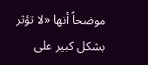موضحاً أنها «لا تؤثر بشكل كبير على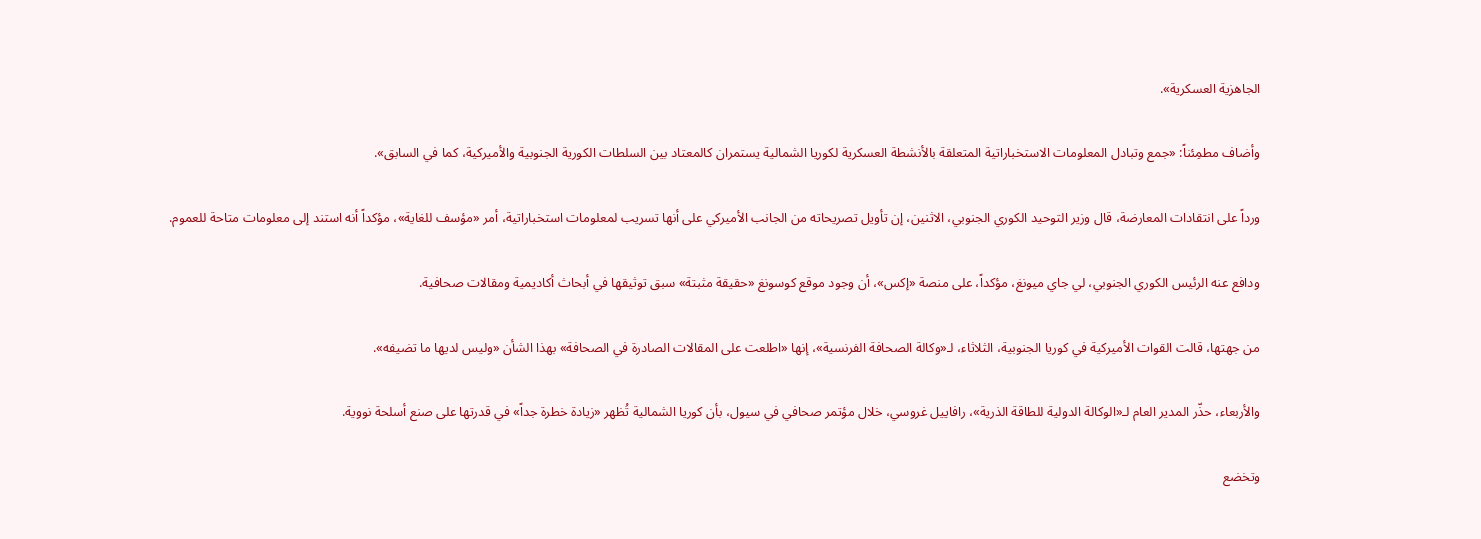الجاهزية العسكرية».

وأضاف مطمِئناً: «جمع وتبادل المعلومات الاستخباراتية المتعلقة بالأنشطة العسكرية لكوريا الشمالية يستمران كالمعتاد بين السلطات الكورية الجنوبية والأميركية، كما في السابق».

ورداً على انتقادات المعارضة، قال وزير التوحيد الكوري الجنوبي، الاثنين، إن تأويل تصريحاته من الجانب الأميركي على أنها تسريب لمعلومات استخباراتية، أمر «مؤسف للغاية»، مؤكداً أنه استند إلى معلومات متاحة للعموم.

ودافع عنه الرئيس الكوري الجنوبي، لي جاي ميونغ، مؤكداً، على منصة «إكس»، أن وجود موقع كوسونغ «حقيقة مثبتة» سبق توثيقها في أبحاث أكاديمية ومقالات صحافية.

من جهتها، قالت القوات الأميركية في كوريا الجنوبية، الثلاثاء، لـ«وكالة الصحافة الفرنسية»، إنها «اطلعت على المقالات الصادرة في الصحافة» بهذا الشأن «وليس لديها ما تضيفه».

والأربعاء، حذّر المدير العام لـ«الوكالة الدولية للطاقة الذرية»، رافاييل غروسي، خلال مؤتمر صحافي في سيول، بأن كوريا الشمالية تُظهر «زيادة خطرة جداً» في قدرتها على صنع أسلحة نووية.

وتخضع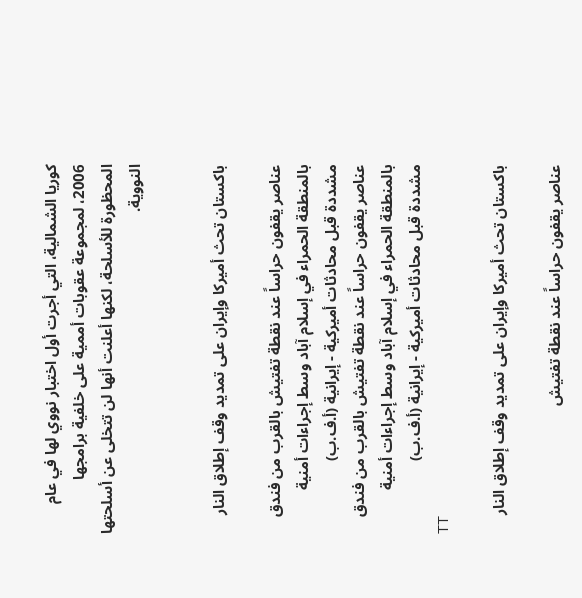كوريا الشمالية، التي أجرت أول اختبار نووي لها في عام 2006، لمجموعة عقوبات أممية على خلفية برامجها المحظورة للأسلحة، لكنها أعلنت أنها لن تتخلى عن أسلحتها النووية.


باكستان تحث أميركا وإيران على تمديد وقف إطلاق النار

عناصر يقفون حراساً عند نقطة تفتيش بالقرب من فندق بالمنطقة الحمراء في إسلام آباد وسط إجراءات أمنية مشددة قبل محادثات أميركية - إيرانية (أ.ف.ب)
عناصر يقفون حراساً عند نقطة تفتيش بالقرب من فندق بالمنطقة الحمراء في إسلام آباد وسط إجراءات أمنية مشددة قبل محادثات أميركية - إيرانية (أ.ف.ب)
TT

باكستان تحث أميركا وإيران على تمديد وقف إطلاق النار

عناصر يقفون حراساً عند نقطة تفتيش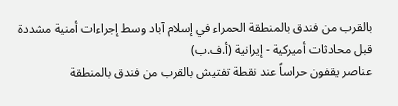بالقرب من فندق بالمنطقة الحمراء في إسلام آباد وسط إجراءات أمنية مشددة قبل محادثات أميركية - إيرانية (أ.ف.ب)
عناصر يقفون حراساً عند نقطة تفتيش بالقرب من فندق بالمنطقة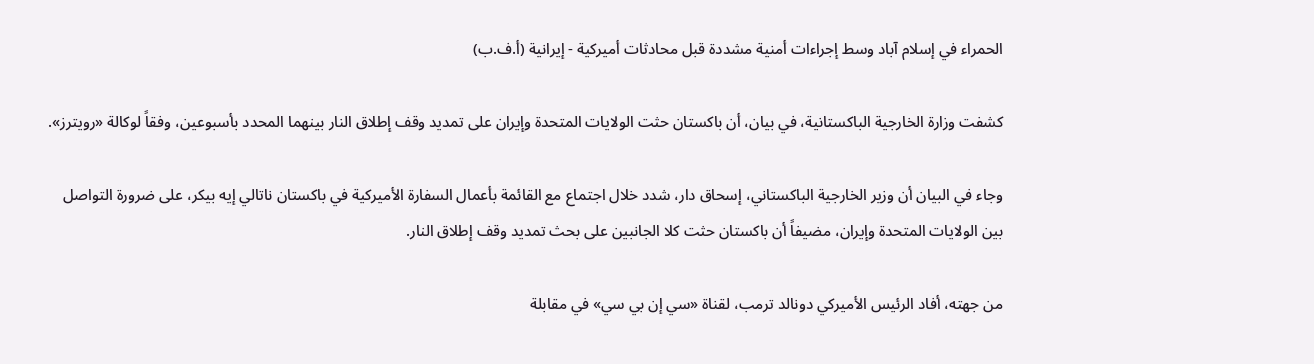الحمراء في إسلام آباد وسط إجراءات أمنية مشددة قبل محادثات أميركية - إيرانية (أ.ف.ب)

كشفت وزارة الخارجية الباكستانية، في بيان، أن باكستان حثت الولايات المتحدة وإيران ‌على تمديد وقف ‌إطلاق النار ‌بينهما المحدد بأسبوعين، وفقاً لوكالة «رويترز».

وجاء في البيان أن وزير الخارجية الباكستاني، إسحاق دار، شدد خلال اجتماع مع ‌القائمة ‌بأعمال السفارة ‌الأميركية في ‌باكستان ناتالي إيه بيكر، على ضرورة التواصل بين ‌الولايات المتحدة وإيران، مضيفاً أن باكستان حثت كلا الجانبين على بحث تمديد وقف إطلاق النار.

من جهته، أفاد الرئيس الأميركي دونالد ترمب، لقناة «سي إن بي سي» في مقابلة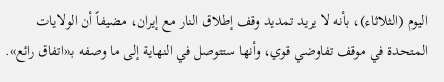اليوم (الثلاثاء)، بأنه لا يريد تمديد وقف إطلاق النار مع إيران، مضيفاً أن ‌الولايات المتحدة في ‌موقف تفاوضي ‌قوي، وأنها ستتوصل في النهاية إلى ما وصفه بـ«اتفاق رائع».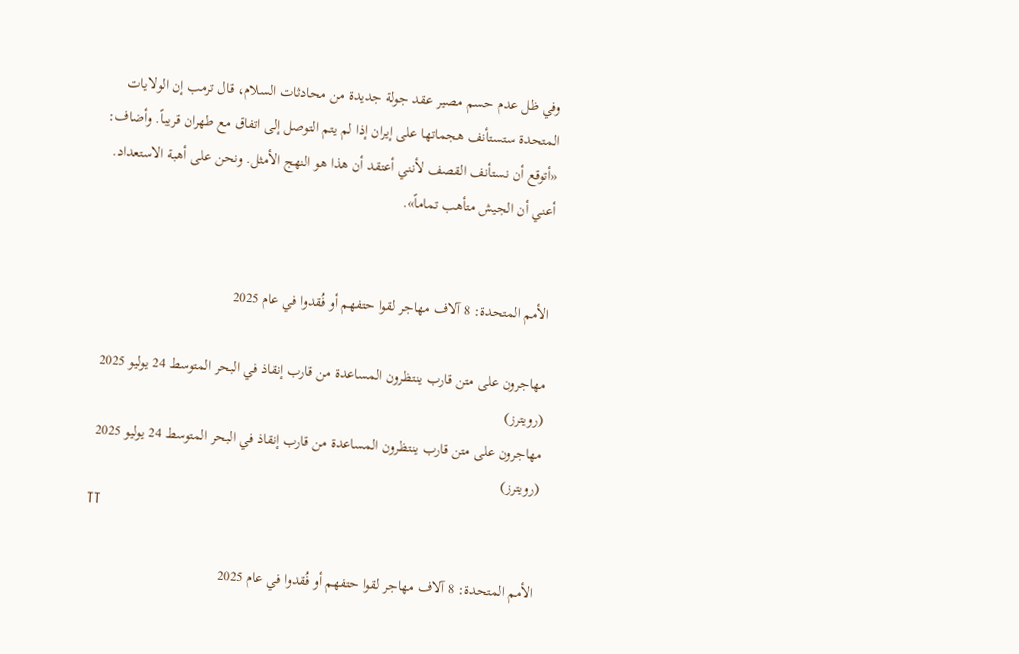وفي ظل ‌عدم حسم مصير ‌عقد جولة جديدة من محادثات السلام، قال ترمب إن الولايات المتحدة ‌ستستأنف هجماتها على إيران إذا لم يتم التوصل إلى اتفاق مع طهران قريباً. وأضاف: «أتوقع أن نستأنف القصف لأنني أعتقد أن هذا هو النهج الأمثل. ونحن على أهبة الاستعداد. أعني أن الجيش متأهب تماماً».


الأمم المتحدة: 8 آلاف مهاجر لقوا حتفهم أو فُقدوا في عام 2025

مهاجرون على متن قارب ينتظرون المساعدة من قارب إنقاذ في البحر المتوسط 24 يوليو 2025 (رويترز)
مهاجرون على متن قارب ينتظرون المساعدة من قارب إنقاذ في البحر المتوسط 24 يوليو 2025 (رويترز)
TT

الأمم المتحدة: 8 آلاف مهاجر لقوا حتفهم أو فُقدوا في عام 2025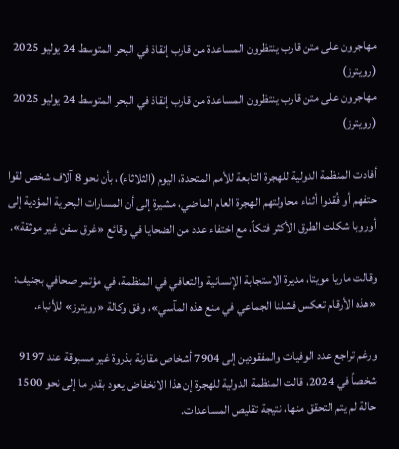مهاجرون على متن قارب ينتظرون المساعدة من قارب إنقاذ في البحر المتوسط 24 يوليو 2025 (رويترز)
مهاجرون على متن قارب ينتظرون المساعدة من قارب إنقاذ في البحر المتوسط 24 يوليو 2025 (رويترز)

أفادت المنظمة الدولية للهجرة التابعة للأمم المتحدة، اليوم (الثلاثاء)، بأن نحو 8 آلاف شخص لقوا حتفهم أو فُقدوا أثناء محاولتهم الهجرة العام الماضي، مشيرة إلى أن المسارات البحرية المؤدية إلى أوروبا شكلت الطرق الأكثر فتكاً، مع اختفاء عدد من الضحايا في وقائع «غرق سفن غير موثقة».

وقالت ماريا مويتا، مديرة الاستجابة الإنسانية والتعافي في المنظمة، في مؤتمر صحافي بجنيف: «هذه الأرقام تعكس فشلنا الجماعي في منع هذه المآسي»، وفق وكالة «رويترز» للأنباء.

ورغم تراجع عدد الوفيات والمفقودين إلى 7904 أشخاص مقارنة بذروة غير مسبوقة عند 9197 شخصاً في 2024، قالت المنظمة الدولية للهجرة إن هذا الانخفاض يعود بقدر ما إلى نحو 1500 حالة لم يتم التحقق منها، نتيجة تقليص المساعدات.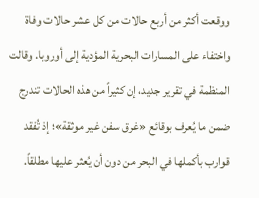ووقعت أكثر من أربع حالات من كل عشر حالات وفاة واختفاء على المسارات البحرية المؤدية إلى أوروبا. وقالت المنظمة في تقرير جديد، إن كثيراً من هذه الحالات تندرج ضمن ما يُعرف بوقائع «غرق سفن غير موثقة»؛ إذ تُفقد قوارب بأكملها في البحر من دون أن يُعثر عليها مطلقاً.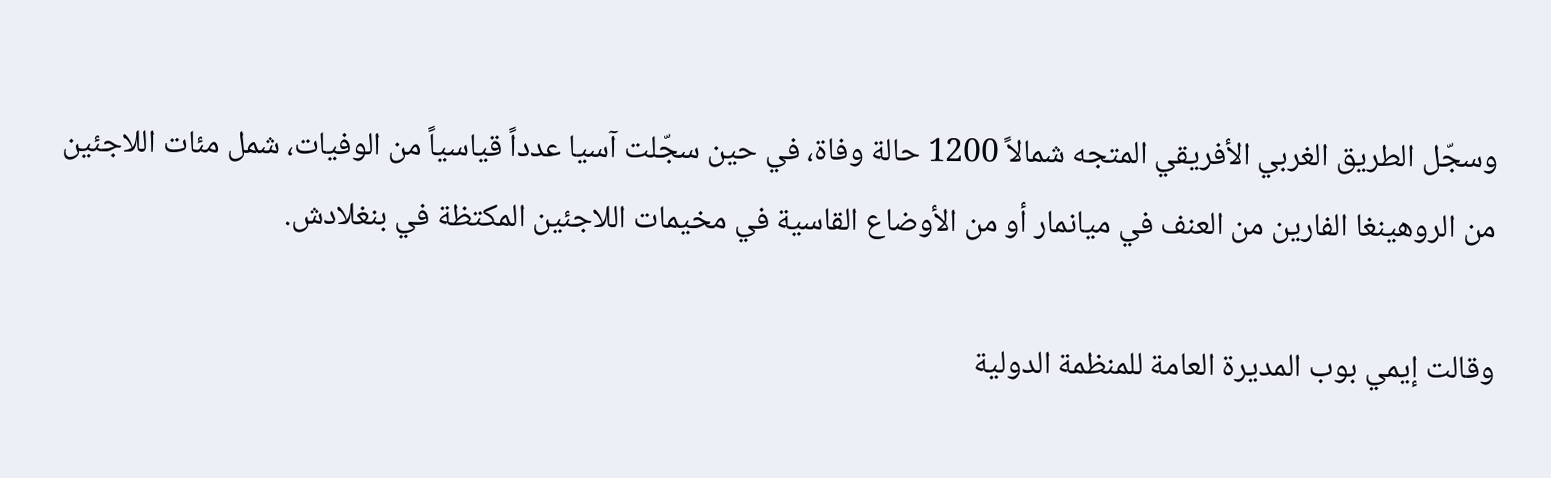وسجّل الطريق الغربي الأفريقي المتجه شمالاً 1200 حالة وفاة، في حين سجّلت آسيا عدداً قياسياً من الوفيات، شمل مئات اللاجئين من الروهينغا الفارين من العنف في ميانمار أو من الأوضاع القاسية في مخيمات اللاجئين المكتظة في بنغلادش.

وقالت إيمي بوب المديرة العامة للمنظمة الدولية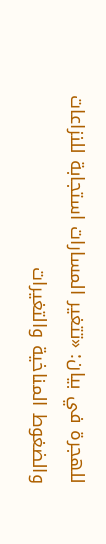للهجرة في بيان: «تتغير المسارات استجابة للنزاعات والضغوط المناخية والتغيرات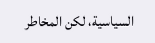السياسية، لكن المخاطر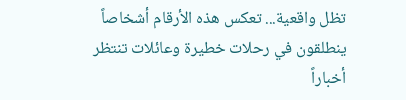تظل واقعية... تعكس هذه الأرقام أشخاصاً ينطلقون في رحلات خطيرة وعائلات تنتظر أخباراً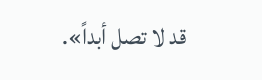قد لا تصل أبداً».